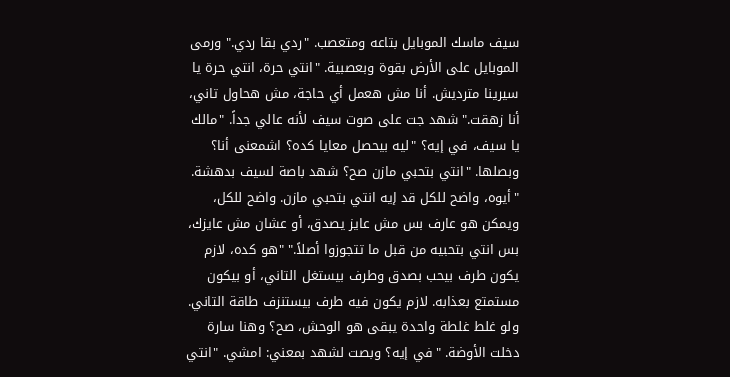سيف ماسك الموبايل بتاعه ومتعصب. "ردي بقا ردي." ورمى الموبايل على الأرض بقوة وبعصبية. "انتي حرة، انتي حرة يا سيرينا مترديش. أنا مش هعمل أي حاجة، مش هحاول تاني، أنا زهقت." شهد جت على صوت سيف لأنه عالي جداً. "مالك يا سيف، في إيه؟ "ليه بيحصل معايا كده؟ اشمعنى أنا؟ وبصلها. "انتي بتحبي مازن صح؟ شهد باصة لسيف بدهشة.
"أيوه، واضح للكل قد إيه انتي بتحبي مازن. واضح للكل، ويمكن هو عارف بس مش عايز يصدق، أو عشان مش عايزك، بس انتي بتحبيه من قبل ما تتجوزوا أصلاً." "هو كده، لازم يكون طرف بيحب بصدق وطرف بيستغل التاني، أو بيكون مستمتع بعذابه. لازم يكون فيه طرف بيستنزف طاقة التاني. ولو غلط غلطة واحدة يبقى هو الوحش، صح؟ وهنا سارة دخلت الأوضة. "في إيه؟ وبصت لشهد بمعني: امشي. "انتي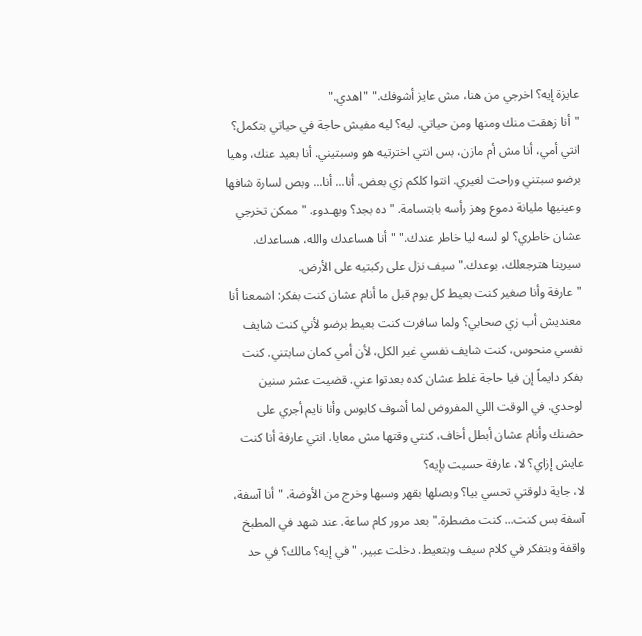عايزة إيه؟ اخرجي من هنا، مش عايز أشوفك." "اهدي."
"أنا زهقت منك ومنها ومن حياتي. ليه؟ ليه مفيش حاجة في حياتي بتكمل؟ انتي أمي، أنا مش أم مازن، بس انتي اخترتيه هو وسبتيني. أنا بعيد عنك، وهيا برضو سبتني وراحت لغيري. انتوا كلكم زي بعض. أنا... أنا... وبص لسارة شافها وعينيها مليانة دموع وهز رأسه بابتسامة. "ده بجد؟ وبهـدوء. "ممكن تخرجي عشان خاطري؟ لو لسه ليا خاطر عندك." "أنا هساعدك والله، هساعدك. سيرينا هترجعلك، بوعدك." سيف نزل على ركبتيه على الأرض.
"عارفة وأنا صغير كنت بعيط كل يوم قبل ما أنام عشان كنت بفكر: اشمعنا أنا معنديش أب زي صحابي؟ ولما سافرت كنت بعيط برضو لأني كنت شايف نفسي منحوس، كنت شايف نفسي غير الكل، لأن أمي كمان سابتني. كنت بفكر دايماً إن فيا حاجة غلط عشان كده بعدتوا عني. قضيت عشر سنين لوحدي. في الوقت اللي المفروض لما أشوف كابوس وأنا نايم أجري على حضنك وأنام عشان أبطل أخاف، كنتي وقتها مش معايا. انتي عارفة أنا كنت عايش إزاي؟ لا، عارفة حسيت بإيه؟
لا، جاية دلوقتي تحسي بيا؟ وبصلها بقهر وسبها وخرج من الأوضة. "أنا آسفة، آسفة بس كنت... كنت مضطرة." بعد مرور كام ساعة. عند شهد في المطبخ واقفة وبتفكر في كلام سيف وبتعيط. دخلت عبير. "في إيه؟ مالك؟ في حد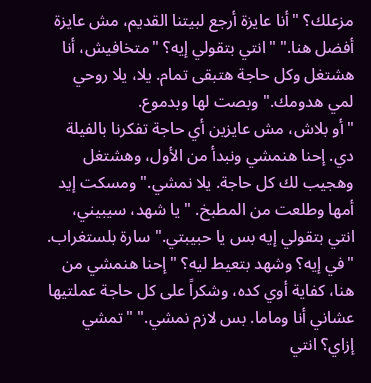مزعلك؟ "أنا عايزة أرجع لبيتنا القديم، مش عايزة أفضل هنا." "انتي بتقولي إيه؟ "متخافيش، أنا هشتغل وكل حاجة هتبقى تمام. يلا، يلا روحي لمي هدومك." وبصت لها وبدموع.
"أو بلاش، مش عايزين أي حاجة تفكرنا بالفيلة دي. إحنا هنمشي ونبدأ من الأول، وهشتغل وهجيب لك كل حاجة. يلا نمشي." ومسكت إيد أمها وطلعت من المطبخ. "يا شهد، سيبيني، انتي بتقولي إيه بس يا حبيبتي." سارة بلستغراب. "في إيه؟ وشهد بتعيط ليه؟ "إحنا هنمشي من هنا، كفاية أوي كده، وشكراً على كل حاجة عملتيها عشاني أنا وماما. بس لازم نمشي." "تمشي إزاي؟ انتي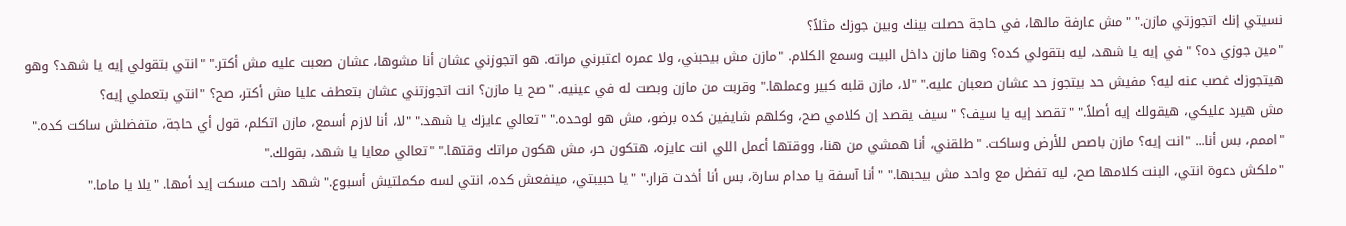نسيتي إنك اتجوزتي مازن." "مش عارفة مالها، في حاجة حصلت بينك وبين جوزك مثلاً؟
"مين جوزي ده؟ "في إيه يا شهد، ليه بتقولي كده؟ وهنا مازن داخل البيت وسمع الكلام. "مازن مش بيحبني، ولا عمره اعتبرني مراته. هو اتجوزني عشان أنا مشوها، عشان صعبت عليه مش أكتر." "انتي بتقولي إيه يا شهد؟ وهو هيتجوزك غصب عنه ليه؟ مفيش حد بيتجوز حد عشان صعبان عليه." "لا، مازن قلبه كبير وعملها." وقربت من مازن وبصت له في عينيه. "صح يا مازن؟ انت اتجوزتني عشان بتعطف عليا مش أكتر، صح؟ "انتي بتعملي إيه؟
مش هيرد عليكي، هيقولك إيه أصلاً." "تقصد إيه يا سيف؟ "سيف يقصد إن كلامي صح، وكلهم شايفين كده برضو، مش هو لوحده." "تعالي عايزك يا شهد." "لا، أنا لازم أسمع، مازن اتكلم، قول أي حاجة، متفضلش ساكت كده." "اممم، بس أنا... "انت إيه؟ مازن باصص للأرض وساكت. "طلقني، أنا همشي من هنا، ووقتها أعمل اللي انت عايزه، هتكون حر، مش هكون مراتك وقتها." "تعالي معايا يا شهد، بقولك."
"ملكش دعوة انتي، البنت كلامها صح، ليه تفضل مع واحد مش بيحبها." "أنا آسفة يا مدام سارة، بس أنا أخدت قرار." "يا حبيبتي، مينفعش كده، انتي لسه مكملتيش أسبوع." شهد راحت مسكت إيد أمها. "يلا يا ماما."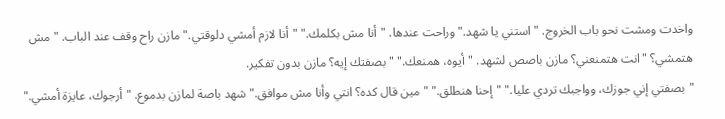واخدت ومشت نحو باب الخروج. "استني يا شهد." وراحت عندها. "أنا مش بكلمك." "أنا لازم أمشي دلوقتي." مازن راح وقف عند الباب. "مش هتمشي؟ "انت هتمنعني؟ مازن باصص لشهد. "أيوه، همنعك." "بصفتك إيه؟ مازن بدون تفكير.
"بصفتي إني جوزك، وواجبك تردي عليا." "إحنا هنطلق." "مين قال كده؟ انتي وأنا مش موافق." شهد باصة لمازن بدموع. "أرجوك، عايزة أمشي."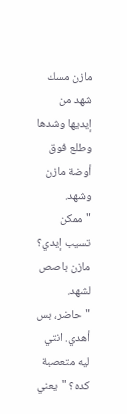مازن مسك شهد من إيديها وشدها وطلع فوق أوضة مازن وشهد. "ممكن تسيب إيدي؟ مازن باصص لشهد. "حاضر، بس أهدي. انتي ليه متعصبة كده؟ "يعني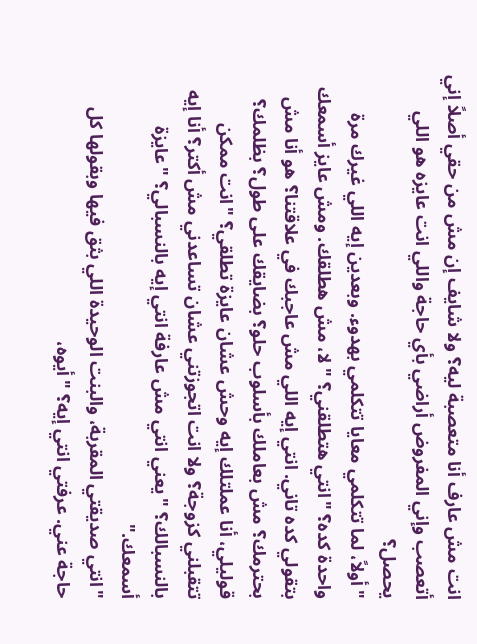انت مش عارف أنا متعصبة ليه؟ ولا شايف إن مش من حقي أصلاً إني أتعصب وإني المفروض أراضي بأي حاجة واللي انت عايزه هو اللي يحصل؟
"أولاً، لما تتكلمي معايا تتكلمي بهدوء. وبعدين إيه اللي غيرك مرة واحدة كده؟ "انتي هتطلقني؟ "لا، مش هطلقك. ومش عايز أسمعك بتقولي كده تاني. انتي إيه اللي مش عاجبك في علاقتنا؟ هو أنا مش بحترمك؟ مش بعاملك بأسلوب حلو؟ بضايقك على طول؟ بظلمك؟ قوليلي، أنا عملتلك إيه وحش عشان عايزة تطلقي؟ "انت ممكن تتقبلني كزوجة؟ ولا انت اتجوزتني عشان تساعدني مش أكتر؟ أنا إيه بالنسبالك؟ "يعني انتي مش عارفة انتي إيه بالنسبالي؟ "عايزة أسمعك."
"انتي صديقتي المقربة، والبنت الوحيدة اللي بثق فيها وبقولها كل حاجة عني. عرفتي انتي إيه؟ "أيوه،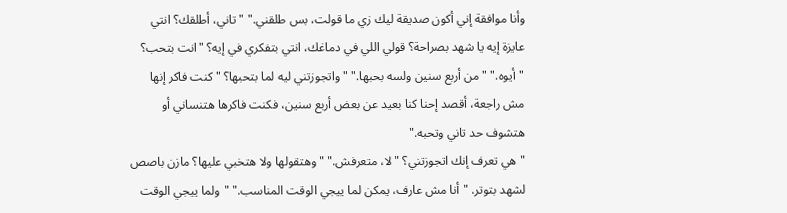وأنا موافقة إني أكون صديقة ليك زي ما قولت، بس طلقني." "تاني، أطلقك؟ انتي عايزة إيه يا شهد بصراحة؟ قولي اللي في دماغك، انتي بتفكري في إيه؟ "انت بتحب؟ "أيوه." "من أربع سنين ولسه بحبها." "واتجوزتني ليه لما بتحبها؟ "كنت فاكر إنها مش راجعة، أقصد إحنا كنا بعيد عن بعض أربع سنين، فكنت فاكرها هتنساني أو هتشوف حد تاني وتحبه."
"هي تعرف إنك اتجوزتني؟ "لا، متعرفش." "وهتقولها ولا هتخبي عليها؟ مازن باصص لشهد بتوتر. "أنا مش عارف، يمكن لما ييجي الوقت المناسب." "ولما ييجي الوقت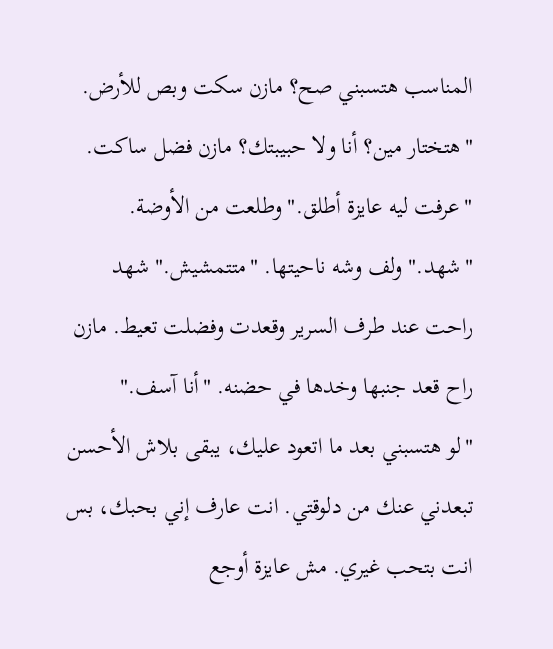المناسب هتسبني صح؟ مازن سكت وبص للأرض. "هتختار مين؟ أنا ولا حبيبتك؟ مازن فضل ساكت. "عرفت ليه عايزة أطلق." وطلعت من الأوضة. "شهد." ولف وشه ناحيتها. "متتمشيش." شهد راحت عند طرف السرير وقعدت وفضلت تعيط. مازن راح قعد جنبها وخدها في حضنه. "أنا آسف."
"لو هتسبني بعد ما اتعود عليك، يبقى بلاش الأحسن تبعدني عنك من دلوقتي. انت عارف إني بحبك، بس انت بتحب غيري. مش عايزة أوجع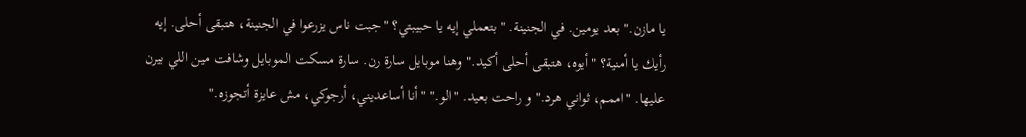يا مازن." بعد يومين. في الجنينة. "بتعملي إيه يا حبيبتي؟ "جبت ناس يزرعوا في الجنينة، هتبقى أحلى. إيه رأيك يا أمنية؟ "أيوه، هتبقى أحلى أكيد." وهنا موبايل سارة رن. سارة مسكت الموبايل وشافت مين اللي بيرن عليها. "اممم، ثواني هرد." و راحت بعيد. "الو." "أنا أساعديني، أرجوكي، مش عايزة أتجوزه."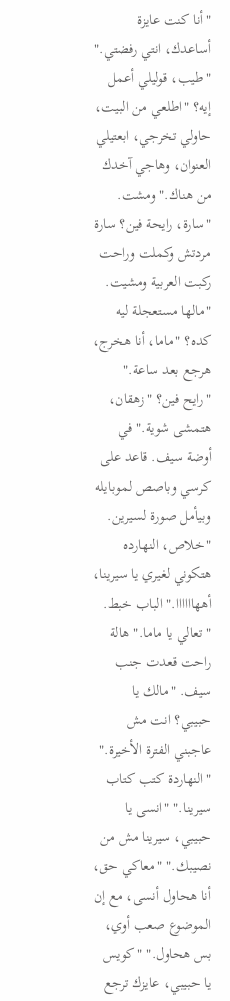"أنا كنت عايزة أساعدك، انتي رفضتي." "طيب، قوليلي أعمل إيه؟ "اطلعي من البيت، حاولي تخرجي، ابعتيلي العنوان، وهاجي آخدك من هناك." ومشت. "سارة، رايحة فين؟ سارة مردتش وكملت وراحت ركبت العربية ومشيت. "مالها مستعجلة ليه كده؟ "ماما، أنا هخرج، هرجع بعد ساعة." "رايح فين؟ "زهقان، هتمشى شوية." في أوضة سيف. قاعد على كرسي وباصص لموبايله وبيأمل صورة لسيرين. "خلاص، النهارده هتكوني لغيري يا سيرينا، أههاااااا." الباب خبط.
"تعالي يا ماما." هالة راحت قعدت جنب سيف. "مالك يا حبيبي؟ انت مش عاجبني الفترة الأخيرة." "النهاردة كتب كتاب سيرينا." "انسى يا حبيبي، سيرينا مش من نصيبك." "معاكي حق، أنا هحاول أنسى، مع إن الموضوع صعب أوي، بس هحاول." "كويس يا حبيبي، عايزك ترجع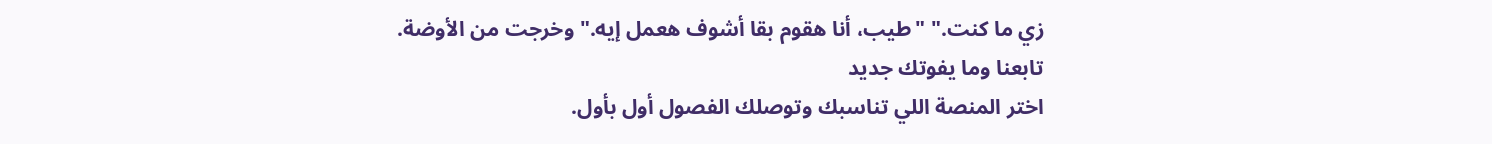زي ما كنت." "طيب، أنا هقوم بقا أشوف هعمل إيه." وخرجت من الأوضة.
تابعنا وما يفوتك جديد
اختر المنصة اللي تناسبك وتوصلك الفصول أول بأول.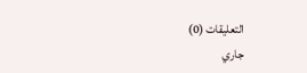التعليقات (0)
جاري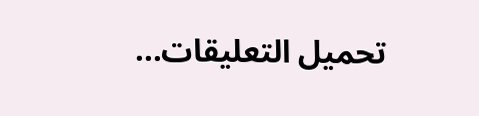تحميل التعليقات...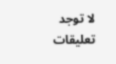لا توجد تعليقات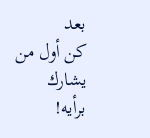بعد
كن أول من يشارك برأيه!